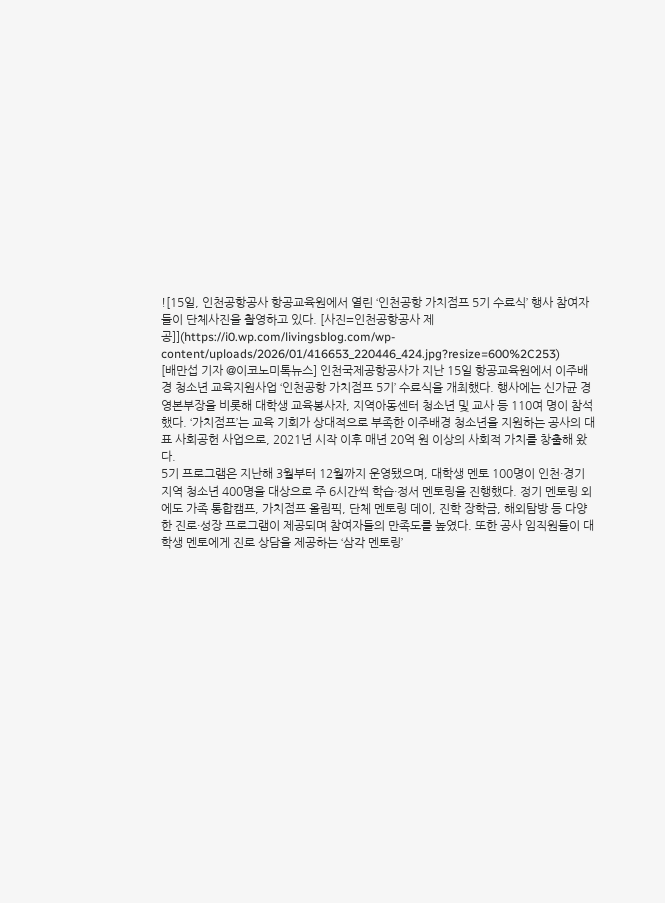![15일, 인천공항공사 항공교육원에서 열린 ‘인천공항 가치점프 5기 수료식’ 행사 참여자들이 단체사진을 촬영하고 있다. [사진=인천공항공사 제공]](https://i0.wp.com/livingsblog.com/wp-content/uploads/2026/01/416653_220446_424.jpg?resize=600%2C253)
[배만섭 기자 @이코노미톡뉴스] 인천국제공항공사가 지난 15일 항공교육원에서 이주배경 청소년 교육지원사업 ‘인천공항 가치점프 5기’ 수료식을 개최했다. 행사에는 신가균 경영본부장을 비롯해 대학생 교육봉사자, 지역아동센터 청소년 및 교사 등 110여 명이 참석했다. ‘가치점프’는 교육 기회가 상대적으로 부족한 이주배경 청소년을 지원하는 공사의 대표 사회공헌 사업으로, 2021년 시작 이후 매년 20억 원 이상의 사회적 가치를 창출해 왔다.
5기 프로그램은 지난해 3월부터 12월까지 운영됐으며, 대학생 멘토 100명이 인천·경기 지역 청소년 400명을 대상으로 주 6시간씩 학습·정서 멘토링을 진행했다. 정기 멘토링 외에도 가족 통합캠프, 가치점프 올림픽, 단체 멘토링 데이, 진학 장학금, 해외탐방 등 다양한 진로·성장 프로그램이 제공되며 참여자들의 만족도를 높였다. 또한 공사 임직원들이 대학생 멘토에게 진로 상담을 제공하는 ‘삼각 멘토링’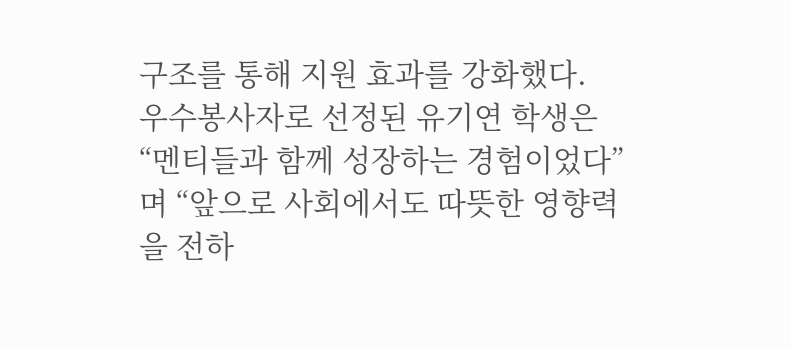구조를 통해 지원 효과를 강화했다.
우수봉사자로 선정된 유기연 학생은 “멘티들과 함께 성장하는 경험이었다”며 “앞으로 사회에서도 따뜻한 영향력을 전하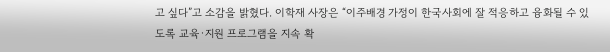고 싶다”고 소감을 밝혔다. 이학재 사장은 “이주배경 가정이 한국사회에 잘 적응하고 융화될 수 있도록 교육·지원 프로그램을 지속 확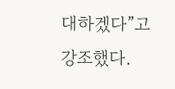대하겠다”고 강조했다.